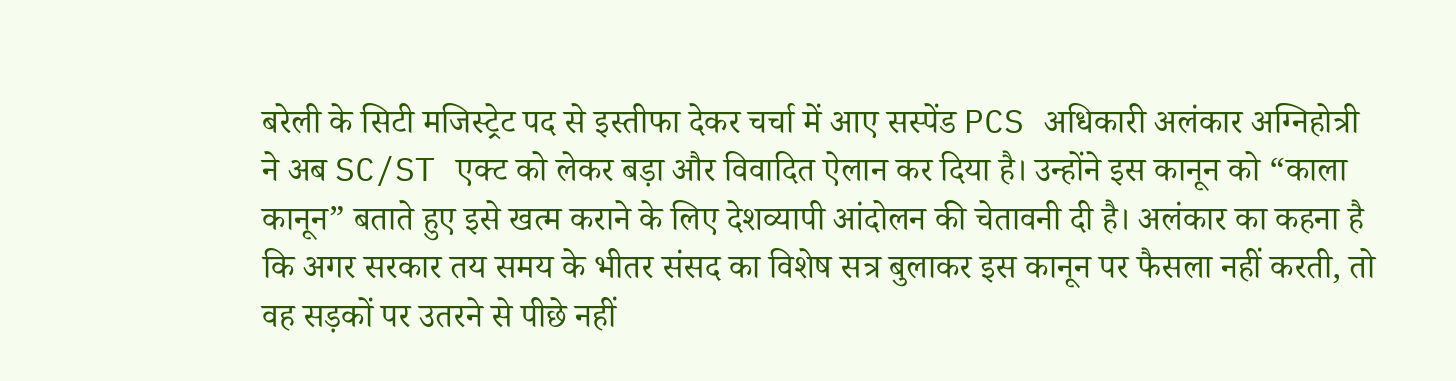बरेली के सिटी मजिस्ट्रेट पद से इस्तीफा देकर चर्चा में आए सस्पेंड PCS अधिकारी अलंकार अग्निहोत्री ने अब SC/ST एक्ट को लेकर बड़ा और विवादित ऐलान कर दिया है। उन्होंने इस कानून को “काला कानून” बताते हुए इसे खत्म कराने के लिए देशव्यापी आंदोलन की चेतावनी दी है। अलंकार का कहना है कि अगर सरकार तय समय के भीतर संसद का विशेष सत्र बुलाकर इस कानून पर फैसला नहीं करती, तो वह सड़कों पर उतरने से पीछे नहीं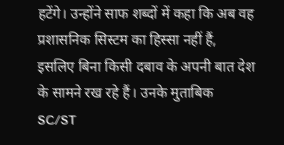हटेंगे। उन्होंने साफ शब्दों में कहा कि अब वह प्रशासनिक सिस्टम का हिस्सा नहीं हैं, इसलिए बिना किसी दबाव के अपनी बात देश के सामने रख रहे हैं। उनके मुताबिक SC/ST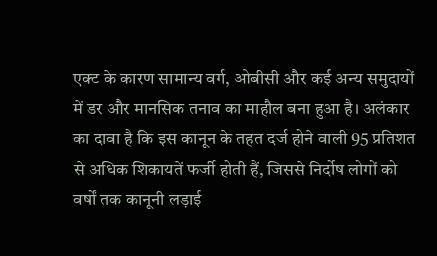एक्ट के कारण सामान्य वर्ग, ओबीसी और कई अन्य समुदायों में डर और मानसिक तनाव का माहौल बना हुआ है। अलंकार का दावा है कि इस कानून के तहत दर्ज होने वाली 95 प्रतिशत से अधिक शिकायतें फर्जी होती हैं, जिससे निर्दोष लोगों को वर्षों तक कानूनी लड़ाई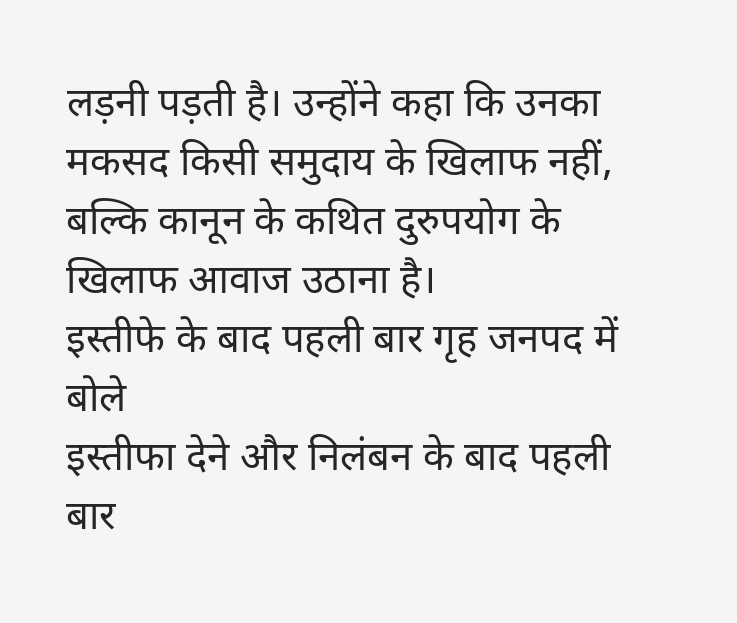लड़नी पड़ती है। उन्होंने कहा कि उनका मकसद किसी समुदाय के खिलाफ नहीं, बल्कि कानून के कथित दुरुपयोग के खिलाफ आवाज उठाना है।
इस्तीफे के बाद पहली बार गृह जनपद में बोले
इस्तीफा देने और निलंबन के बाद पहली बार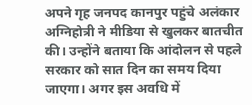अपने गृह जनपद कानपुर पहुंचे अलंकार अग्निहोत्री ने मीडिया से खुलकर बातचीत की। उन्होंने बताया कि आंदोलन से पहले सरकार को सात दिन का समय दिया जाएगा। अगर इस अवधि में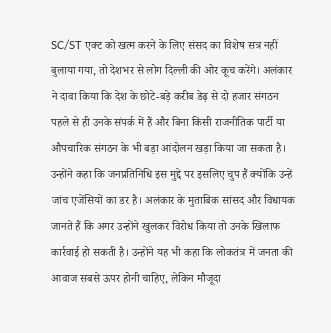SC/ST एक्ट को खत्म करने के लिए संसद का विशेष सत्र नहीं बुलाया गया, तो देशभर से लोग दिल्ली की ओर कूच करेंगे। अलंकार ने दावा किया कि देश के छोटे-बड़े करीब डेढ़ से दो हजार संगठन पहले से ही उनके संपर्क में हैं और बिना किसी राजनीतिक पार्टी या औपचारिक संगठन के भी बड़ा आंदोलन खड़ा किया जा सकता है। उन्होंने कहा कि जनप्रतिनिधि इस मुद्दे पर इसलिए चुप हैं क्योंकि उन्हें जांच एजेंसियों का डर है। अलंकार के मुताबिक सांसद और विधायक जानते हैं कि अगर उन्होंने खुलकर विरोध किया तो उनके खिलाफ कार्रवाई हो सकती है। उन्होंने यह भी कहा कि लोकतंत्र में जनता की आवाज सबसे ऊपर होनी चाहिए, लेकिन मौजूदा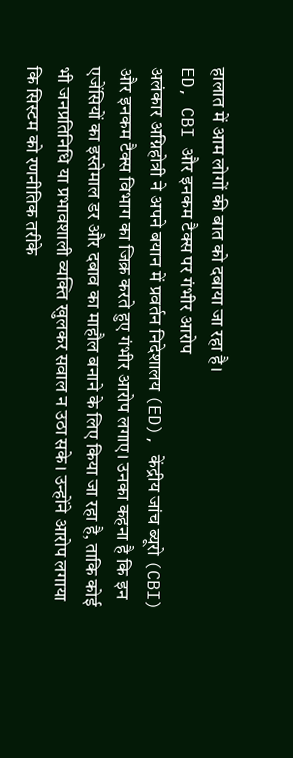हालात में आम लोगों की बात को दबाया जा रहा है।
ED, CBI और इनकम टैक्स पर गंभीर आरोप
अलंकार अग्निहोत्री ने अपने बयान में प्रवर्तन निदेशालय (ED), केंद्रीय जांच ब्यूरो (CBI) और इनकम टैक्स विभाग का जिक्र करते हुए गंभीर आरोप लगाए। उनका कहना है कि इन एजेंसियों का इस्तेमाल डर और दबाव का माहौल बनाने के लिए किया जा रहा है, ताकि कोई भी जनप्रतिनिधि या प्रभावशाली व्यक्ति खुलकर सवाल न उठा सके। उन्होंने आरोप लगाया कि सिस्टम को रणनीतिक तरीके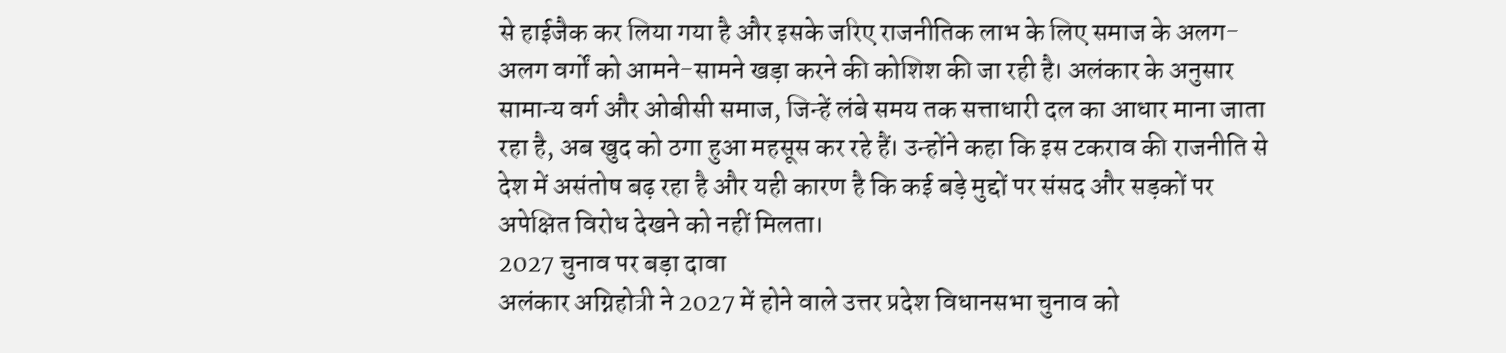से हाईजैक कर लिया गया है और इसके जरिए राजनीतिक लाभ के लिए समाज के अलग-अलग वर्गों को आमने-सामने खड़ा करने की कोशिश की जा रही है। अलंकार के अनुसार सामान्य वर्ग और ओबीसी समाज, जिन्हें लंबे समय तक सत्ताधारी दल का आधार माना जाता रहा है, अब खुद को ठगा हुआ महसूस कर रहे हैं। उन्होंने कहा कि इस टकराव की राजनीति से देश में असंतोष बढ़ रहा है और यही कारण है कि कई बड़े मुद्दों पर संसद और सड़कों पर अपेक्षित विरोध देखने को नहीं मिलता।
2027 चुनाव पर बड़ा दावा
अलंकार अग्निहोत्री ने 2027 में होने वाले उत्तर प्रदेश विधानसभा चुनाव को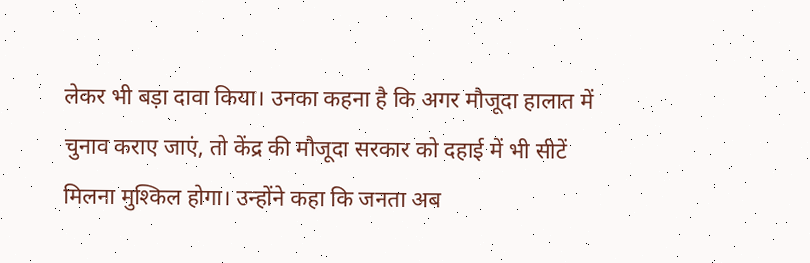लेकर भी बड़ा दावा किया। उनका कहना है कि अगर मौजूदा हालात में चुनाव कराए जाएं, तो केंद्र की मौजूदा सरकार को दहाई में भी सीटें मिलना मुश्किल होगा। उन्होंने कहा कि जनता अब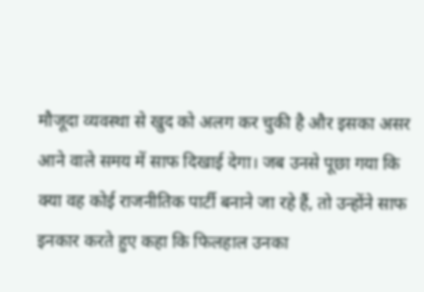मौजूदा व्यवस्था से खुद को अलग कर चुकी है और इसका असर आने वाले समय में साफ दिखाई देगा। जब उनसे पूछा गया कि क्या वह कोई राजनीतिक पार्टी बनाने जा रहे हैं, तो उन्होंने साफ इनकार करते हुए कहा कि फिलहाल उनका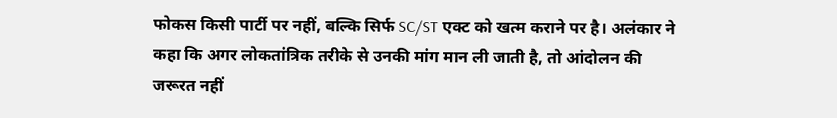फोकस किसी पार्टी पर नहीं, बल्कि सिर्फ SC/ST एक्ट को खत्म कराने पर है। अलंकार ने कहा कि अगर लोकतांत्रिक तरीके से उनकी मांग मान ली जाती है, तो आंदोलन की जरूरत नहीं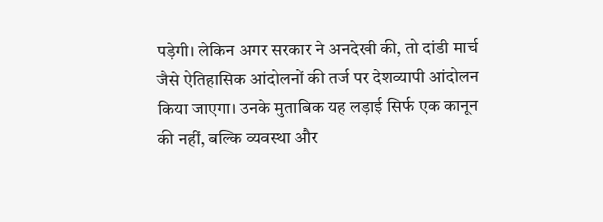पड़ेगी। लेकिन अगर सरकार ने अनदेखी की, तो दांडी मार्च जैसे ऐतिहासिक आंदोलनों की तर्ज पर देशव्यापी आंदोलन किया जाएगा। उनके मुताबिक यह लड़ाई सिर्फ एक कानून की नहीं, बल्कि व्यवस्था और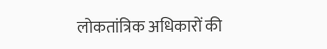लोकतांत्रिक अधिकारों की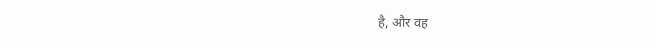है, और वह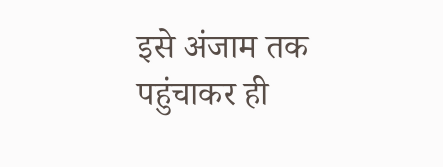इसे अंजाम तक पहुंचाकर ही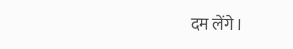दम लेंगे।